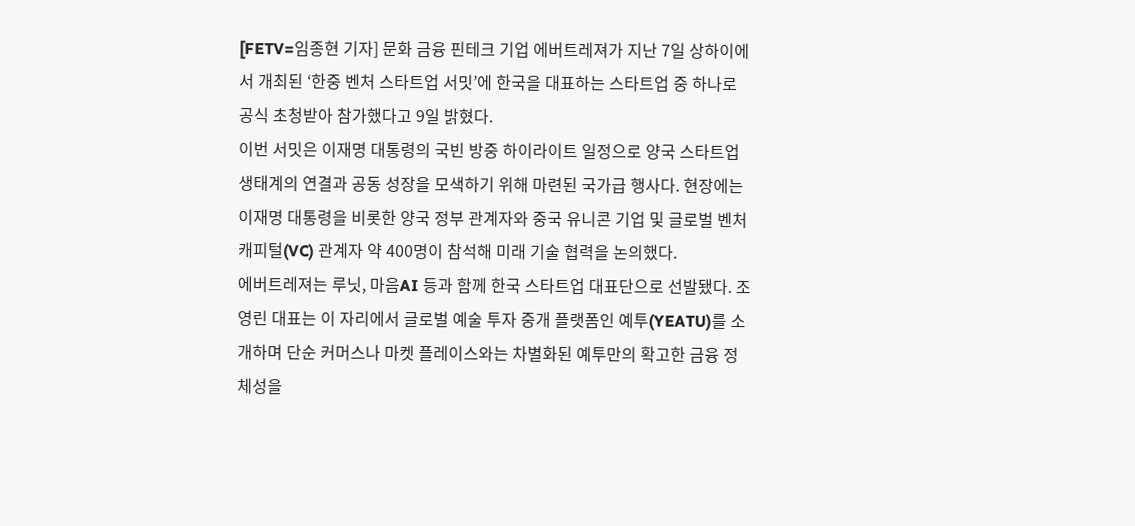[FETV=임종현 기자] 문화 금융 핀테크 기업 에버트레져가 지난 7일 상하이에서 개최된 ‘한중 벤처 스타트업 서밋’에 한국을 대표하는 스타트업 중 하나로 공식 초청받아 참가했다고 9일 밝혔다.
이번 서밋은 이재명 대통령의 국빈 방중 하이라이트 일정으로 양국 스타트업 생태계의 연결과 공동 성장을 모색하기 위해 마련된 국가급 행사다. 현장에는 이재명 대통령을 비롯한 양국 정부 관계자와 중국 유니콘 기업 및 글로벌 벤처캐피털(VC) 관계자 약 400명이 참석해 미래 기술 협력을 논의했다.
에버트레져는 루닛, 마음AI 등과 함께 한국 스타트업 대표단으로 선발됐다. 조영린 대표는 이 자리에서 글로벌 예술 투자 중개 플랫폼인 예투(YEATU)를 소개하며 단순 커머스나 마켓 플레이스와는 차별화된 예투만의 확고한 금융 정체성을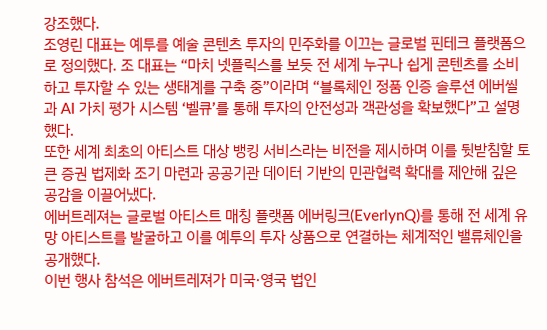강조했다.
조영린 대표는 예투를 예술 콘텐츠 투자의 민주화를 이끄는 글로벌 핀테크 플랫폼으로 정의했다. 조 대표는 “마치 넷플릭스를 보듯 전 세계 누구나 쉽게 콘텐츠를 소비하고 투자할 수 있는 생태계를 구축 중”이라며 “블록체인 정품 인증 솔루션 에버씰과 AI 가치 평가 시스템 ‘벨큐’를 통해 투자의 안전성과 객관성을 확보했다”고 설명했다.
또한 세계 최초의 아티스트 대상 뱅킹 서비스라는 비전을 제시하며 이를 뒷받침할 토큰 증권 법제화 조기 마련과 공공기관 데이터 기반의 민관협력 확대를 제안해 깊은 공감을 이끌어냈다.
에버트레져는 글로벌 아티스트 매칭 플랫폼 에버링크(EverlynQ)를 통해 전 세계 유망 아티스트를 발굴하고 이를 예투의 투자 상품으로 연결하는 체계적인 밸류체인을 공개했다.
이번 행사 참석은 에버트레져가 미국·영국 법인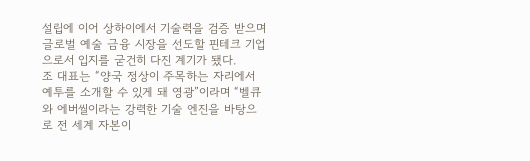설립에 이어 상하이에서 기술력을 검증 받으며 글로벌 예술 금융 시장을 선도할 핀테크 기업으로서 입지를 굳건히 다진 계기가 됐다.
조 대표는 “양국 정상이 주목하는 자리에서 예투를 소개할 수 있게 돼 영광”이라며 “벨큐와 에버씰이라는 강력한 기술 엔진을 바탕으로 전 세계 자본이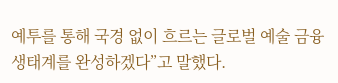예투를 통해 국경 없이 흐르는 글로벌 예술 금융 생태계를 완성하겠다”고 말했다.